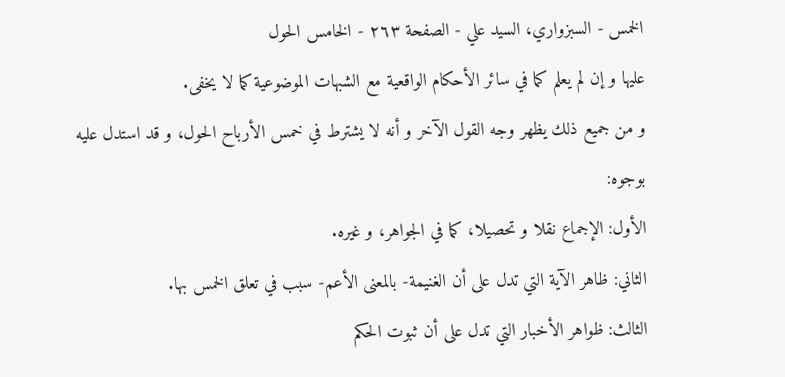الخمس - السبزواري، السيد علي - الصفحة ٢٦٣ - الخامس الحول
عليها و إن لم يعلم كما في سائر الأحكام الواقعية مع الشبهات الموضوعية كما لا يخفى.
و من جميع ذلك يظهر وجه القول الآخر و أنه لا يشترط في خمس الأرباح الحول، و قد استدل عليه بوجوه:
الأول: الإجماع نقلا و تحصيلا، كما في الجواهر، و غيره.
الثاني: ظاهر الآية التي تدل على أن الغنيمة- بالمعنى الأعم- سبب في تعلق الخمس بها.
الثالث: ظواهر الأخبار التي تدل على أن ثبوت الحكم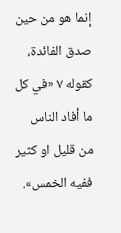إنما هو من حين صدق الفائدة، كقوله ٧ «في كل ما أفاد الناس من قليل او كثير ففيه الخمس».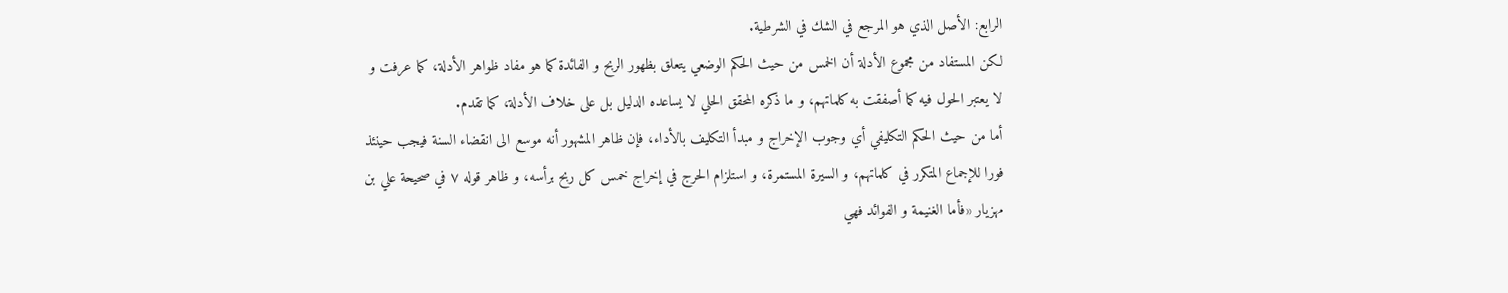الرابع: الأصل الذي هو المرجع في الشك في الشرطية.
لكن المستفاد من مجموع الأدلة أن الخمس من حيث الحكم الوضعي يتعلق بظهور الربح و الفائدة كما هو مفاد ظواهر الأدلة، كما عرفت و لا يعتبر الحول فيه كما أصفقت به كلماتهم، و ما ذكره المحقق الحلي لا يساعده الدليل بل على خلاف الأدلة، كما تقدم.
أما من حيث الحكم التكليفي أي وجوب الإخراج و مبدأ التكليف بالأداء، فإن ظاهر المشهور أنه موسع الى انقضاء السنة فيجب حينئذ فورا للإجماع المتكرر في كلماتهم، و السيرة المستمرة، و استلزام الحرج في إخراج خمس كل ربح برأسه، و ظاهر قوله ٧ في صحيحة علي بن مهزيار «فأما الغنيمة و الفوائد فهي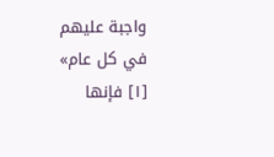واجبة عليهم في كل عام» [١] فإنها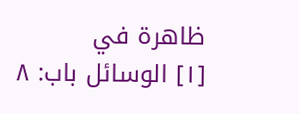ظاهرة في
[١] الوسائل باب: ٨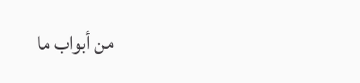من أبواب ما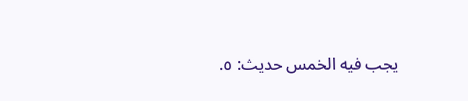يجب فيه الخمس حديث: ٥.